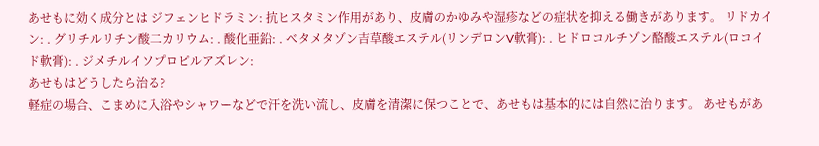あせもに効く成分とは ジフェンヒドラミン: 抗ヒスタミン作用があり、皮膚のかゆみや湿疹などの症状を抑える働きがあります。 リドカイン: . グリチルリチン酸二カリウム: . 酸化亜鉛: . ベタメタゾン吉草酸エステル(リンデロンV軟膏): . ヒドロコルチゾン酪酸エステル(ロコイド軟膏): . ジメチルイソプロピルアズレン:
あせもはどうしたら治る?
軽症の場合、こまめに入浴やシャワーなどで汗を洗い流し、皮膚を清潔に保つことで、あせもは基本的には自然に治ります。 あせもがあ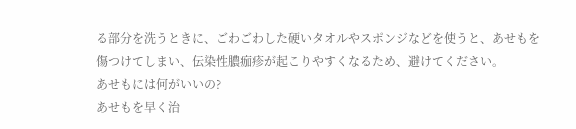る部分を洗うときに、ごわごわした硬いタオルやスポンジなどを使うと、あせもを傷つけてしまい、伝染性膿痂疹が起こりやすくなるため、避けてください。
あせもには何がいいの?
あせもを早く治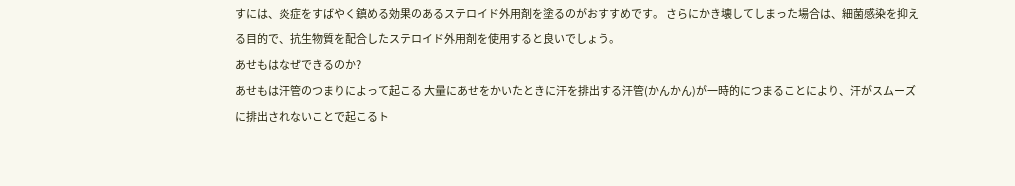すには、炎症をすばやく鎮める効果のあるステロイド外用剤を塗るのがおすすめです。 さらにかき壊してしまった場合は、細菌感染を抑える目的で、抗生物質を配合したステロイド外用剤を使用すると良いでしょう。
あせもはなぜできるのか?
あせもは汗管のつまりによって起こる 大量にあせをかいたときに汗を排出する汗管(かんかん)が一時的につまることにより、汗がスムーズに排出されないことで起こるト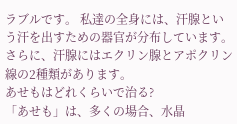ラブルです。 私達の全身には、汗腺という汗を出すための器官が分布しています。 さらに、汗腺にはエクリン腺とアポクリン線の2種類があります。
あせもはどれくらいで治る?
「あせも」は、多くの場合、水晶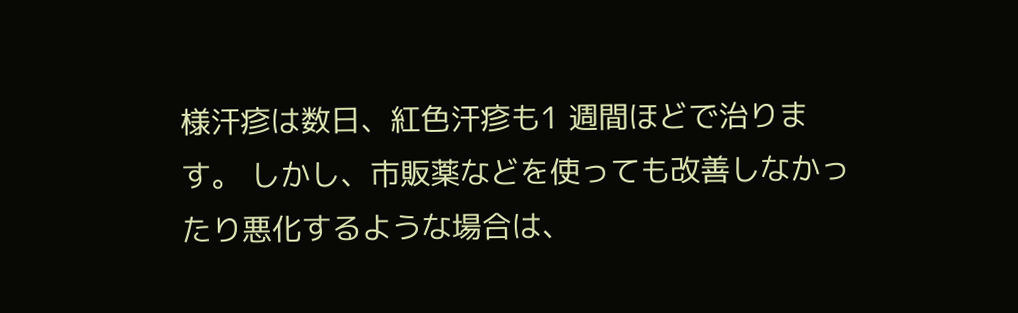様汗疹は数日、紅色汗疹も1 週間ほどで治ります。 しかし、市販薬などを使っても改善しなかったり悪化するような場合は、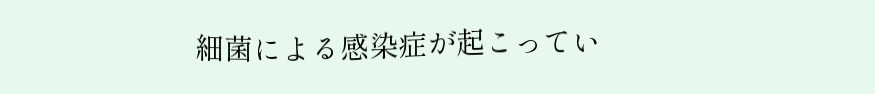細菌による感染症が起こってい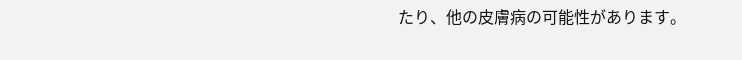たり、他の皮膚病の可能性があります。